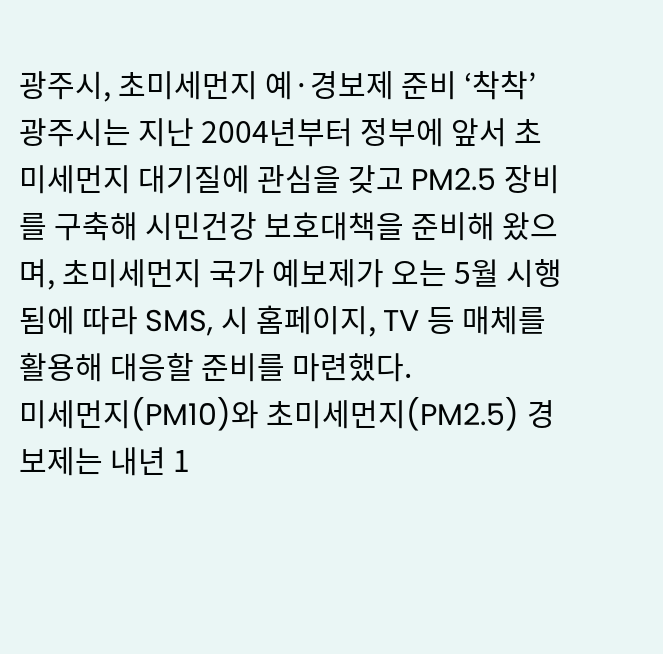광주시, 초미세먼지 예·경보제 준비 ‘착착’
광주시는 지난 2004년부터 정부에 앞서 초미세먼지 대기질에 관심을 갖고 PM2.5 장비를 구축해 시민건강 보호대책을 준비해 왔으며, 초미세먼지 국가 예보제가 오는 5월 시행됨에 따라 SMS, 시 홈페이지, TV 등 매체를 활용해 대응할 준비를 마련했다.
미세먼지(PM10)와 초미세먼지(PM2.5) 경보제는 내년 1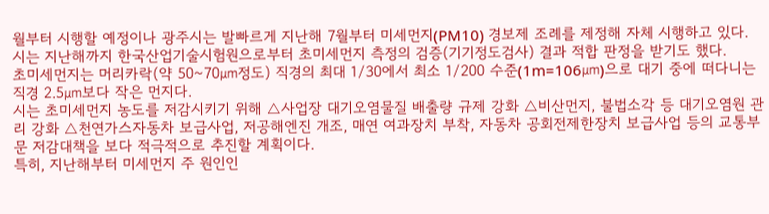월부터 시행할 예정이나 광주시는 발빠르게 지난해 7월부터 미세먼지(PM10) 경보제 조례를 제정해 자체 시행하고 있다.
시는 지난해까지 한국산업기술시험원으로부터 초미세먼지 측정의 검증(기기정도검사) 결과 적합 판정을 받기도 했다.
초미세먼지는 머리카락(약 50~70㎛정도) 직경의 최대 1/30에서 최소 1/200 수준(1m=106㎛)으로 대기 중에 떠다니는 직경 2.5㎛보다 작은 먼지다.
시는 초미세먼지 농도를 저감시키기 위해 △사업장 대기오염물질 배출량 규제 강화 △비산먼지, 불법소각 등 대기오염원 관리 강화 △천연가스자동차 보급사업, 저공해엔진 개조, 매연 여과장치 부착, 자동차 공회전제한장치 보급사업 등의 교통부문 저감대책을 보다 적극적으로 추진할 계획이다.
특히, 지난해부터 미세먼지 주 원인인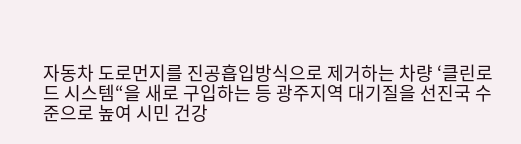자동차 도로먼지를 진공흡입방식으로 제거하는 차량 ‘클린로드 시스템“을 새로 구입하는 등 광주지역 대기질을 선진국 수준으로 높여 시민 건강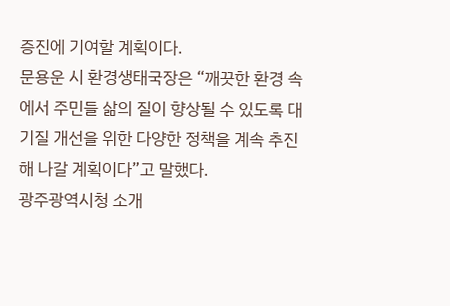증진에 기여할 계획이다.
문용운 시 환경생태국장은 “깨끗한 환경 속에서 주민들 삶의 질이 향상될 수 있도록 대기질 개선을 위한 다양한 정책을 계속 추진해 나갈 계획이다”고 말했다.
광주광역시청 소개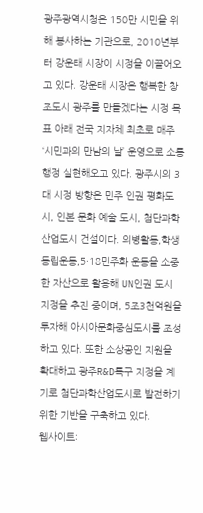광주광역시청은 150만 시민을 위해 봉사하는 기관으로, 2010년부터 강운태 시장이 시정을 이끌어오고 있다. 강운태 시장은 행복한 창조도시 광주를 만들겠다는 시정 목표 아래 전국 지자체 최초로 매주‘시민과의 만남의 날’ 운영으로 소통행정 실현해오고 있다. 광주시의 3대 시정 방향은 민주 인권 평화도시, 인본 문화 예술 도시, 첨단과학산업도시 건설이다. 의병활동,학생동립운동,5·18민주화 운동을 소중한 자산으로 활용해 UN인권 도시 지정을 추진 중이며, 5조3천억원을 투자해 아시아문화중심도시를 조성하고 있다. 또한 소상공인 지원을 확대하고 광주R&D특구 지정을 계기로 첨단과학산업도시로 발전하기 위한 기반을 구축하고 있다.
웹사이트: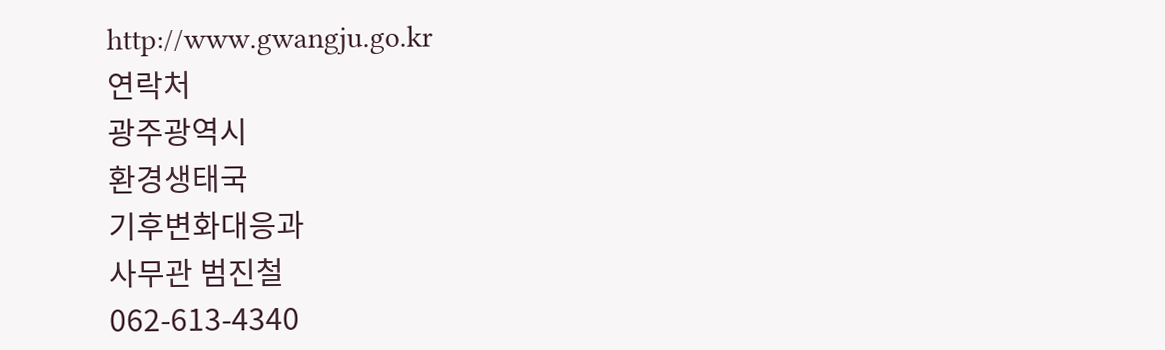http://www.gwangju.go.kr
연락처
광주광역시
환경생태국
기후변화대응과
사무관 범진철
062-613-4340